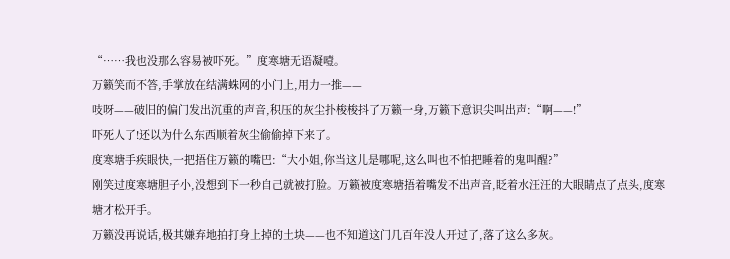“……我也没那么容易被吓死。”度寒塘无语凝噎。
万籁笑而不答,手掌放在结满蛛网的小门上,用力一推——
吱呀——破旧的偏门发出沉重的声音,积压的灰尘扑梭梭抖了万籁一身,万籁下意识尖叫出声:“啊——!”
吓死人了!还以为什么东西顺着灰尘偷偷掉下来了。
度寒塘手疾眼快,一把捂住万籁的嘴巴:“大小姐,你当这儿是哪呢,这么叫也不怕把睡着的鬼叫醒?”
刚笑过度寒塘胆子小,没想到下一秒自己就被打脸。万籁被度寒塘捂着嘴发不出声音,眨着水汪汪的大眼睛点了点头,度寒塘才松开手。
万籁没再说话,极其嫌弃地拍打身上掉的土块——也不知道这门几百年没人开过了,落了这么多灰。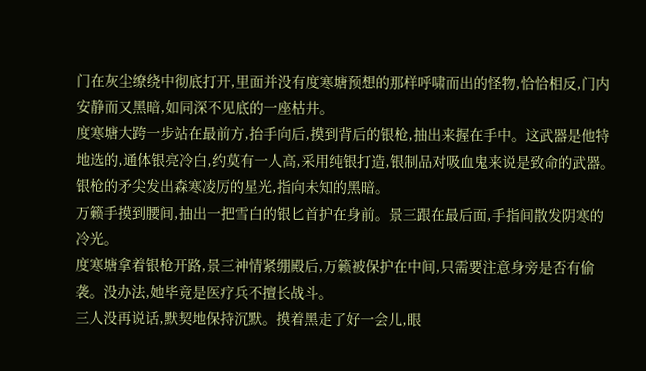门在灰尘缭绕中彻底打开,里面并没有度寒塘预想的那样呼啸而出的怪物,恰恰相反,门内安静而又黑暗,如同深不见底的一座枯井。
度寒塘大跨一步站在最前方,抬手向后,摸到背后的银枪,抽出来握在手中。这武器是他特地选的,通体银亮冷白,约莫有一人高,采用纯银打造,银制品对吸血鬼来说是致命的武器。
银枪的矛尖发出森寒凌厉的星光,指向未知的黑暗。
万籁手摸到腰间,抽出一把雪白的银匕首护在身前。景三跟在最后面,手指间散发阴寒的冷光。
度寒塘拿着银枪开路,景三神情紧绷殿后,万籁被保护在中间,只需要注意身旁是否有偷袭。没办法,她毕竟是医疗兵不擅长战斗。
三人没再说话,默契地保持沉默。摸着黑走了好一会儿,眼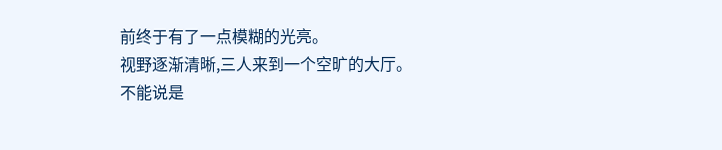前终于有了一点模糊的光亮。
视野逐渐清晰,三人来到一个空旷的大厅。
不能说是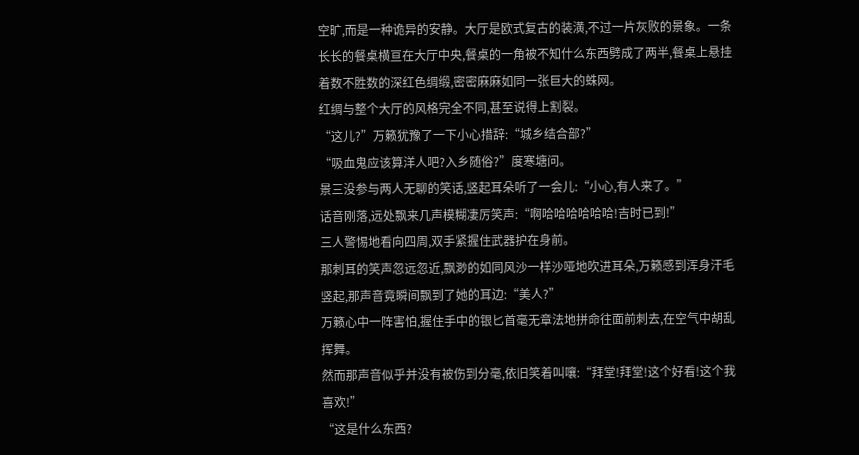空旷,而是一种诡异的安静。大厅是欧式复古的装潢,不过一片灰败的景象。一条长长的餐桌横亘在大厅中央,餐桌的一角被不知什么东西劈成了两半,餐桌上悬挂着数不胜数的深红色绸缎,密密麻麻如同一张巨大的蛛网。
红绸与整个大厅的风格完全不同,甚至说得上割裂。
“这儿?”万籁犹豫了一下小心措辞:“城乡结合部?”
“吸血鬼应该算洋人吧?入乡随俗?”度寒塘问。
景三没参与两人无聊的笑话,竖起耳朵听了一会儿:“小心,有人来了。”
话音刚落,远处飘来几声模糊凄厉笑声:“啊哈哈哈哈哈哈!吉时已到!”
三人警惕地看向四周,双手紧握住武器护在身前。
那刺耳的笑声忽远忽近,飘渺的如同风沙一样沙哑地吹进耳朵,万籁感到浑身汗毛竖起,那声音竟瞬间飘到了她的耳边:“美人?”
万籁心中一阵害怕,握住手中的银匕首毫无章法地拼命往面前刺去,在空气中胡乱挥舞。
然而那声音似乎并没有被伤到分毫,依旧笑着叫嚷:“拜堂!拜堂!这个好看!这个我喜欢!”
“这是什么东西?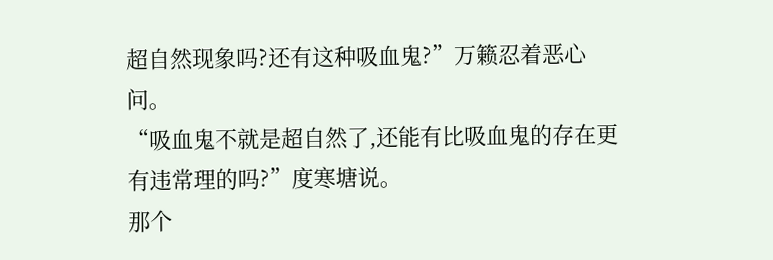超自然现象吗?还有这种吸血鬼?”万籁忍着恶心问。
“吸血鬼不就是超自然了,还能有比吸血鬼的存在更有违常理的吗?”度寒塘说。
那个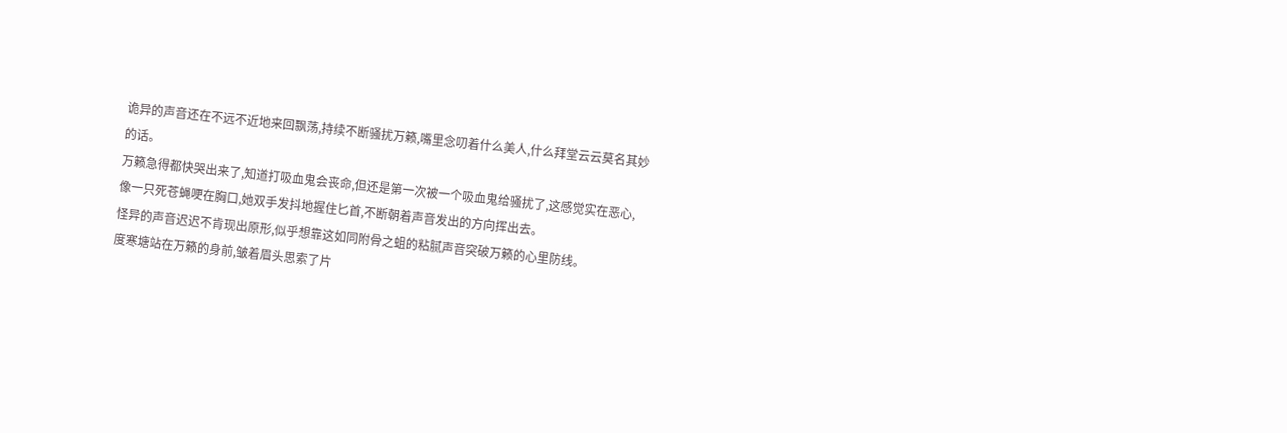诡异的声音还在不远不近地来回飘荡,持续不断骚扰万籁,嘴里念叨着什么美人,什么拜堂云云莫名其妙的话。
万籁急得都快哭出来了,知道打吸血鬼会丧命,但还是第一次被一个吸血鬼给骚扰了,这感觉实在恶心,像一只死苍蝇哽在胸口,她双手发抖地握住匕首,不断朝着声音发出的方向挥出去。
怪异的声音迟迟不肯现出原形,似乎想靠这如同附骨之蛆的粘腻声音突破万籁的心里防线。
度寒塘站在万籁的身前,皱着眉头思索了片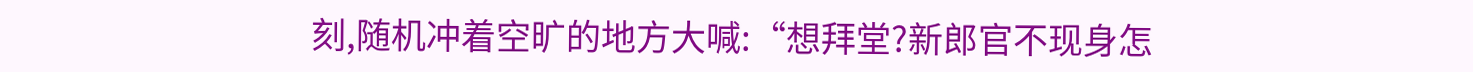刻,随机冲着空旷的地方大喊:“想拜堂?新郎官不现身怎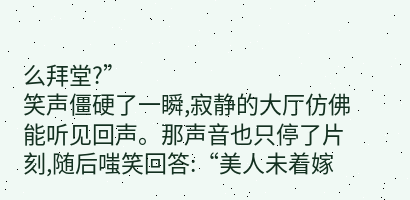么拜堂?”
笑声僵硬了一瞬,寂静的大厅仿佛能听见回声。那声音也只停了片刻,随后嗤笑回答:“美人未着嫁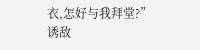衣,怎好与我拜堂?”
诱敌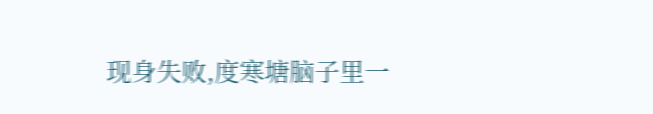现身失败,度寒塘脑子里一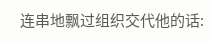连串地飘过组织交代他的话: